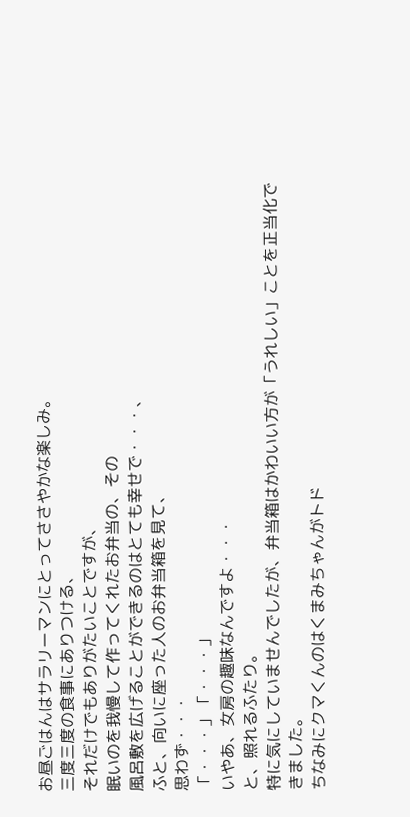お昼ごはんはサラリーマンにとってささやかな楽しみ。
三度三度の食事にありつける、
それだけでもありがたいことですが、
眠いのを我慢して作ってくれたお弁当の、その
風呂敷を広げることができるのはとても幸せで・・・、
ふと、向いに座った人のお弁当箱を見て、
思わず・・・
「・・・」「・・・」
いやあ、女房の趣味なんですよ・・・
と、照れるふたり。
特に気にしていませんでしたが、弁当箱はかわいい方が「うれしい」ことを正当化できました。
ちなみにクマくんのはくまみちゃんがトド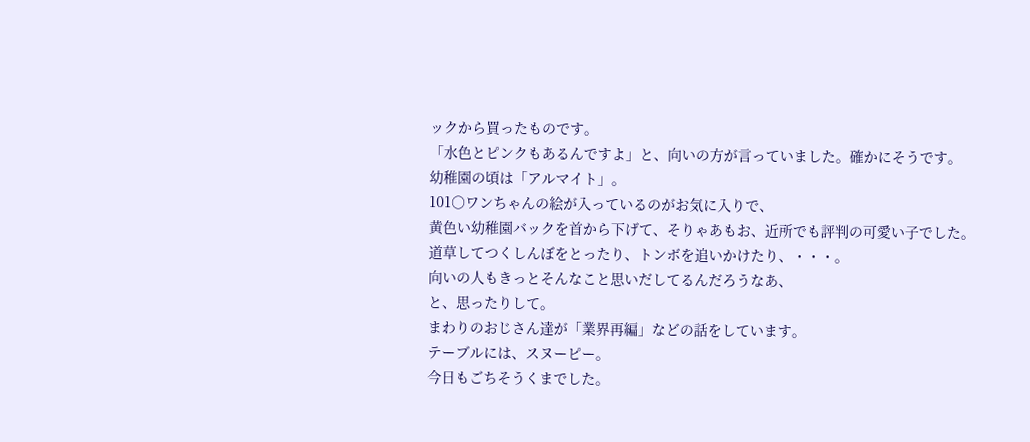ックから買ったものです。
「水色とピンクもあるんですよ」と、向いの方が言っていました。確かにそうです。
幼稚園の頃は「アルマイト」。
101○ワンちゃんの絵が入っているのがお気に入りで、
黄色い幼稚園バックを首から下げて、そりゃあもお、近所でも評判の可愛い子でした。
道草してつくしんぼをとったり、トンボを追いかけたり、・・・。
向いの人もきっとそんなこと思いだしてるんだろうなあ、
と、思ったりして。
まわりのおじさん達が「業界再編」などの話をしています。
テーブルには、スヌーピー。
今日もごちそうくまでした。